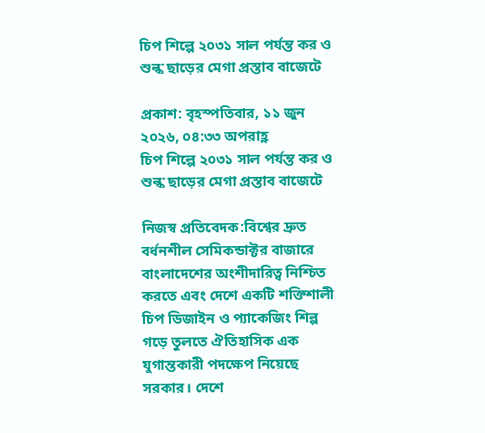চিপ শিল্পে ২০৩১ সাল পর্যন্ত কর ও শুল্ক ছাড়ের মেগা প্রস্তাব বাজেটে

প্রকাশ: বৃহস্পতিবার, ১১ জুন ২০২৬, ০৪:৩৩ অপরাহ্ণ
চিপ শিল্পে ২০৩১ সাল পর্যন্ত কর ও শুল্ক ছাড়ের মেগা প্রস্তাব বাজেটে

নিজস্ব প্রতিবেদক:বিশ্বের দ্রুত বর্ধনশীল সেমিকন্ডাক্টর বাজারে বাংলাদেশের অংশীদারিত্ব নিশ্চিত করতে এবং দেশে একটি শক্তিশালী চিপ ডিজাইন ও প্যাকেজিং শিল্প গড়ে তুলতে ঐতিহাসিক এক যুগান্তকারী পদক্ষেপ নিয়েছে সরকার। দেশে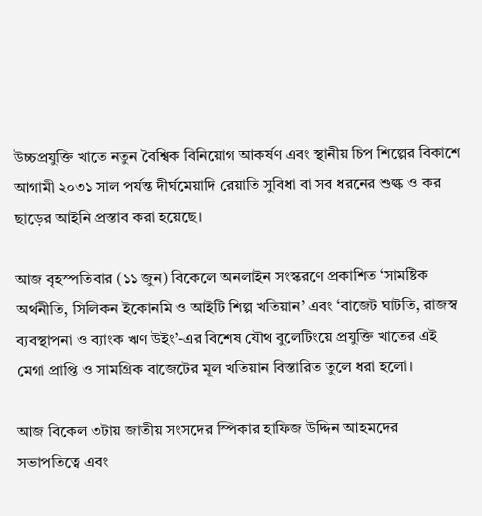উচ্চপ্রযুক্তি খাতে নতুন বৈশ্বিক বিনিয়োগ আকর্ষণ এবং স্থানীয় চিপ শিল্পের বিকাশে আগামী ২০৩১ সাল পর্যন্ত দীর্ঘমেয়াদি রেয়াতি সুবিধা বা সব ধরনের শুল্ক ও কর ছাড়ের আইনি প্রস্তাব করা হয়েছে।

আজ বৃহস্পতিবার (১১ জুন) বিকেলে অনলাইন সংস্করণে প্রকাশিত ‘সামষ্টিক অর্থনীতি, সিলিকন ইকোনমি ও আইটি শিল্প খতিয়ান’ এবং ‘বাজেট ঘাটতি, রাজস্ব ব্যবস্থাপনা ও ব্যাংক ঋণ উইং’-এর বিশেষ যৌথ বুলেটিংয়ে প্রযুক্তি খাতের এই মেগা প্রাপ্তি ও সামগ্রিক বাজেটের মূল খতিয়ান বিস্তারিত তুলে ধরা হলো।

আজ বিকেল ৩টায় জাতীয় সংসদের স্পিকার হাফিজ উদ্দিন আহমদের সভাপতিত্বে এবং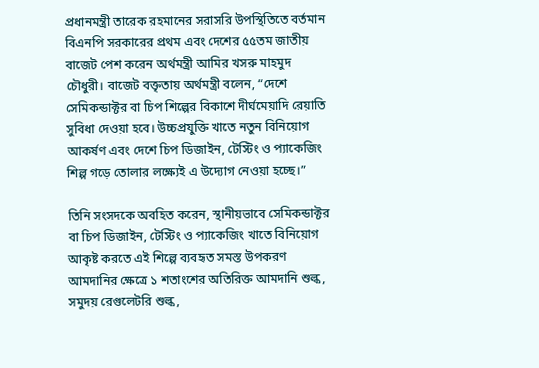প্রধানমন্ত্রী তারেক রহমানের সরাসরি উপস্থিতিতে বর্তমান বিএনপি সরকারের প্রথম এবং দেশের ৫৫তম জাতীয় বাজেট পেশ করেন অর্থমন্ত্রী আমির খসরু মাহমুদ চৌধুরী। বাজেট বক্তৃতায় অর্থমন্ত্রী বলেন, “দেশে সেমিকন্ডাক্টর বা চিপ শিল্পের বিকাশে দীর্ঘমেয়াদি রেয়াতি সুবিধা দেওয়া হবে। উচ্চপ্রযুক্তি খাতে নতুন বিনিয়োগ আকর্ষণ এবং দেশে চিপ ডিজাইন, টেস্টিং ও প্যাকেজিং শিল্প গড়ে তোলার লক্ষ্যেই এ উদ্যোগ নেওয়া হচ্ছে।”

তিনি সংসদকে অবহিত করেন, স্থানীয়ভাবে সেমিকন্ডাক্টর বা চিপ ডিজাইন, টেস্টিং ও প্যাকেজিং খাতে বিনিয়োগ আকৃষ্ট করতে এই শিল্পে ব্যবহৃত সমস্ত উপকরণ আমদানির ক্ষেত্রে ১ শতাংশের অতিরিক্ত আমদানি শুল্ক, সমুদয় রেগুলেটরি শুল্ক,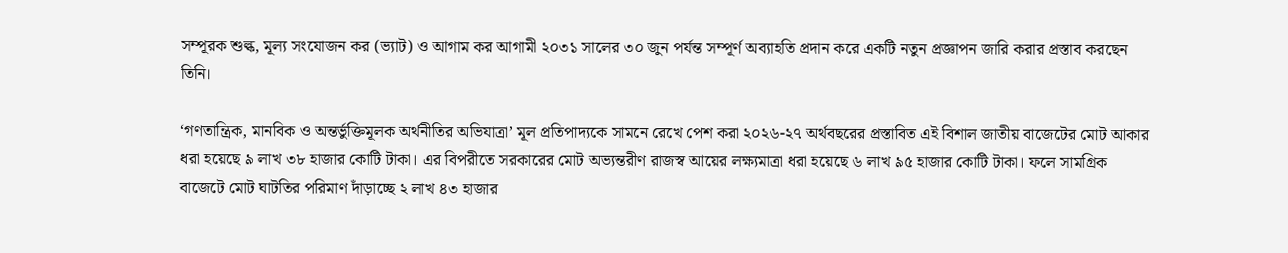সম্পূরক শুল্ক, মূল্য সংযোজন কর (ভ্যাট) ও আগাম কর আগামী ২০৩১ সালের ৩০ জুন পর্যন্ত সম্পূর্ণ অব্যাহতি প্রদান করে একটি নতুন প্রজ্ঞাপন জারি করার প্রস্তাব করছেন তিনি।

‘গণতান্ত্রিক, মানবিক ও অন্তর্ভুক্তিমূলক অর্থনীতির অভিযাত্রা’ মূল প্রতিপাদ্যকে সামনে রেখে পেশ করা ২০২৬-২৭ অর্থবছরের প্রস্তাবিত এই বিশাল জাতীয় বাজেটের মোট আকার ধরা হয়েছে ৯ লাখ ৩৮ হাজার কোটি টাকা। এর বিপরীতে সরকারের মোট অভ্যন্তরীণ রাজস্ব আয়ের লক্ষ্যমাত্রা ধরা হয়েছে ৬ লাখ ৯৫ হাজার কোটি টাকা। ফলে সামগ্রিক বাজেটে মোট ঘাটতির পরিমাণ দাঁড়াচ্ছে ২ লাখ ৪৩ হাজার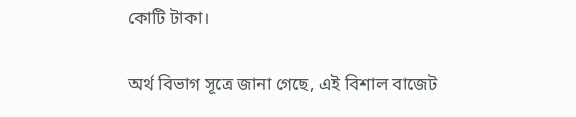কোটি টাকা।

অর্থ বিভাগ সূত্রে জানা গেছে, এই বিশাল বাজেট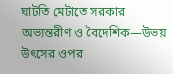ঘাটতি মেটাতে সরকার অভ্যন্তরীণ ও বৈদেশিক—উভয় উৎসের ওপর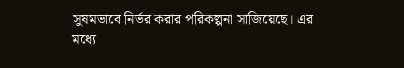সুষমভাবে নির্ভর করার পরিকল্পনা সাজিয়েছে। এর মধ্যে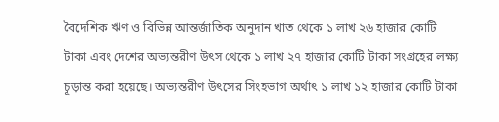বৈদেশিক ঋণ ও বিভিন্ন আন্তর্জাতিক অনুদান খাত থেকে ১ লাখ ২৬ হাজার কোটি টাকা এবং দেশের অভ্যন্তরীণ উৎস থেকে ১ লাখ ২৭ হাজার কোটি টাকা সংগ্রহের লক্ষ্য চূড়ান্ত করা হয়েছে। অভ্যন্তরীণ উৎসের সিংহভাগ অর্থাৎ ১ লাখ ১২ হাজার কোটি টাকা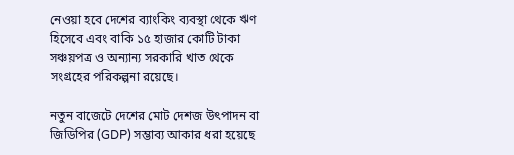নেওয়া হবে দেশের ব্যাংকিং ব্যবস্থা থেকে ঋণ হিসেবে এবং বাকি ১৫ হাজার কোটি টাকা সঞ্চয়পত্র ও অন্যান্য সরকারি খাত থেকে সংগ্রহের পরিকল্পনা রয়েছে।

নতুন বাজেটে দেশের মোট দেশজ উৎপাদন বা জিডিপির (GDP) সম্ভাব্য আকার ধরা হয়েছে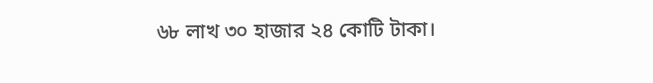৬৮ লাখ ৩০ হাজার ২৪ কোটি টাকা।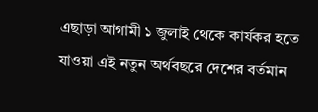এছাড়া আগামী ১ জুলাই থেকে কার্যকর হতে যাওয়া এই নতুন অর্থবছরে দেশের বর্তমান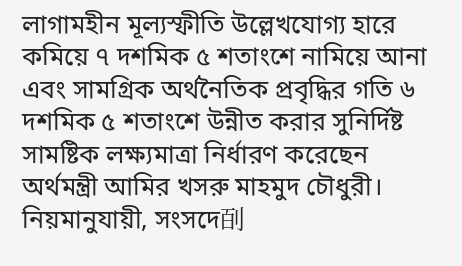লাগামহীন মূল্যস্ফীতি উল্লেখযোগ্য হারে কমিয়ে ৭ দশমিক ৫ শতাংশে নামিয়ে আনা এবং সামগ্রিক অর্থনৈতিক প্রবৃদ্ধির গতি ৬ দশমিক ৫ শতাংশে উন্নীত করার সুনির্দিষ্ট সামষ্টিক লক্ষ্যমাত্রা নির্ধারণ করেছেন অর্থমন্ত্রী আমির খসরু মাহমুদ চৌধুরী। নিয়মানুযায়ী, সংসদে㓦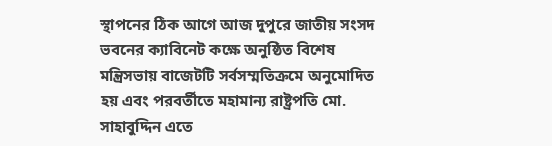স্থাপনের ঠিক আগে আজ দুপুরে জাতীয় সংসদ ভবনের ক্যাবিনেট কক্ষে অনুষ্ঠিত বিশেষ মন্ত্রিসভায় বাজেটটি সর্বসম্মতিক্রমে অনুমোদিত হয় এবং পরবর্তীতে মহামান্য রাষ্ট্রপতি মো. সাহাবুদ্দিন এতে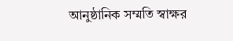আনুষ্ঠানিক সম্মতি স্বাক্ষর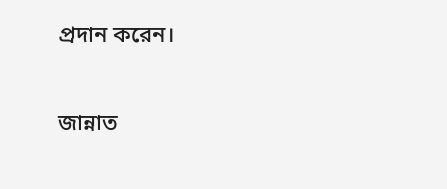প্রদান করেন।

জান্নাত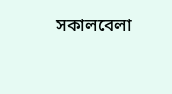সকালবেলা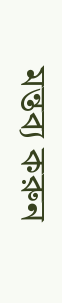মন্তব্য করুন